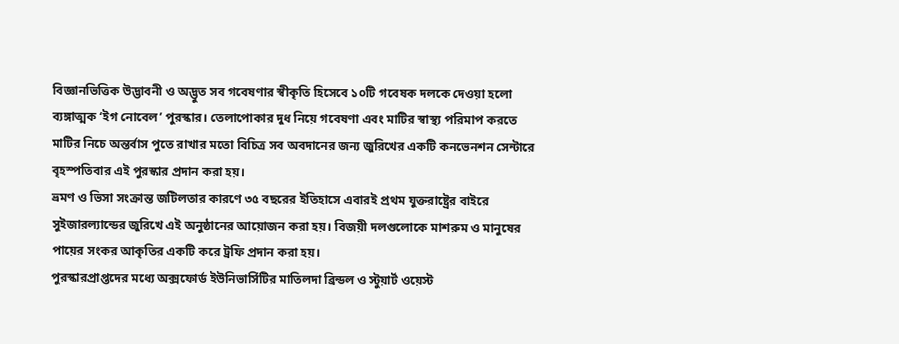বিজ্ঞানভিত্তিক উদ্ভাবনী ও অদ্ভুত সব গবেষণার স্বীকৃতি হিসেবে ১০টি গবেষক দলকে দেওয়া হলো ব্যঙ্গাত্মক ‘ইগ নোবেল’ পুরস্কার। তেলাপোকার দুধ নিয়ে গবেষণা এবং মাটির স্বাস্থ্য পরিমাপ করতে মাটির নিচে অন্তর্বাস পুতে রাখার মতো বিচিত্র সব অবদানের জন্য জুরিখের একটি কনভেনশন সেন্টারে বৃহস্পতিবার এই পুরস্কার প্রদান করা হয়।
ভ্রমণ ও ভিসা সংক্রান্ত জটিলতার কারণে ৩৫ বছরের ইতিহাসে এবারই প্রথম যুক্তরাষ্ট্রের বাইরে সুইজারল্যান্ডের জুরিখে এই অনুষ্ঠানের আয়োজন করা হয়। বিজয়ী দলগুলোকে মাশরুম ও মানুষের পায়ের সংকর আকৃতির একটি করে ট্রফি প্রদান করা হয়।
পুরস্কারপ্রাপ্তদের মধ্যে অক্সফোর্ড ইউনিভার্সিটির মাতিলদা ব্রিন্ডল ও স্টুয়ার্ট ওয়েস্ট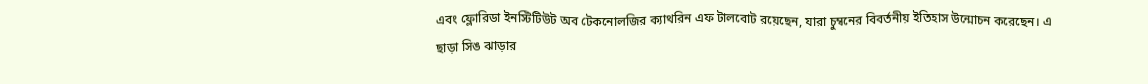এবং ফ্লোরিডা ইনস্টিটিউট অব টেকনোলজির ক্যাথরিন এফ টালবোট রয়েছেন, যারা চুম্বনের বিবর্তনীয় ইতিহাস উন্মোচন করেছেন। এ ছাড়া সিঙ ঝাড়ার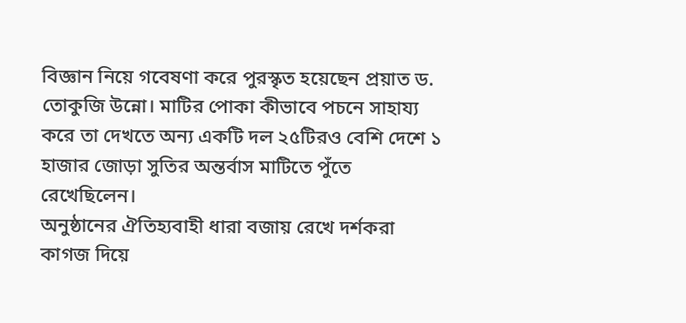বিজ্ঞান নিয়ে গবেষণা করে পুরস্কৃত হয়েছেন প্রয়াত ড. তোকুজি উন্নো। মাটির পোকা কীভাবে পচনে সাহায্য করে তা দেখতে অন্য একটি দল ২৫টিরও বেশি দেশে ১ হাজার জোড়া সুতির অন্তর্বাস মাটিতে পুঁতে রেখেছিলেন।
অনুষ্ঠানের ঐতিহ্যবাহী ধারা বজায় রেখে দর্শকরা কাগজ দিয়ে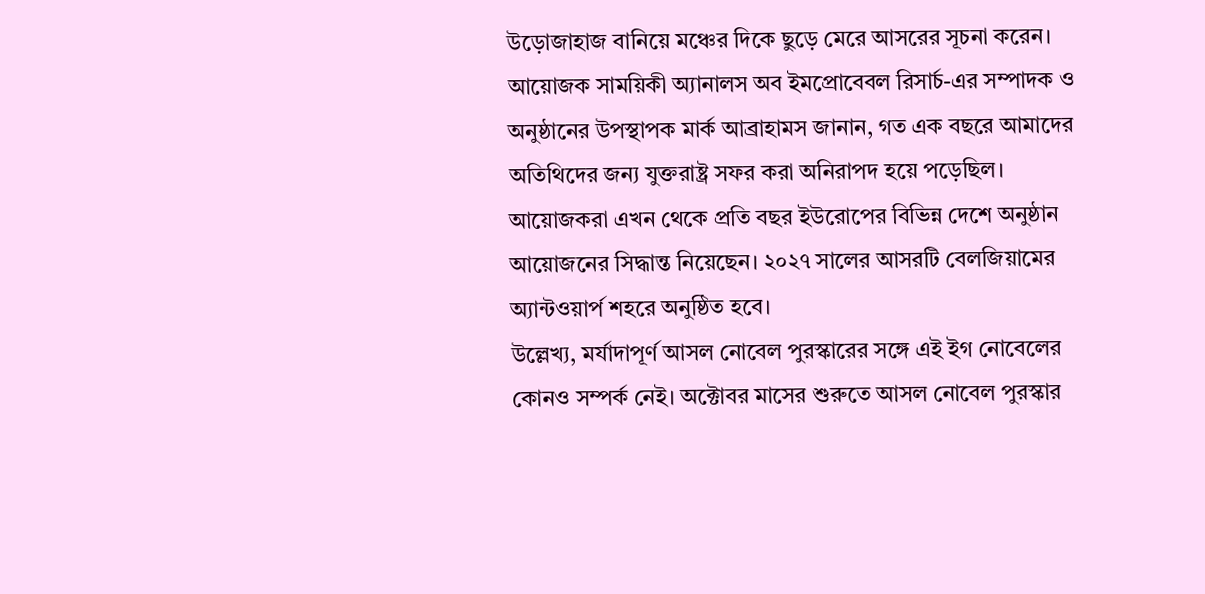উড়োজাহাজ বানিয়ে মঞ্চের দিকে ছুড়ে মেরে আসরের সূচনা করেন। আয়োজক সাময়িকী অ্যানালস অব ইমপ্রোবেবল রিসার্চ-এর সম্পাদক ও অনুষ্ঠানের উপস্থাপক মার্ক আব্রাহামস জানান, গত এক বছরে আমাদের অতিথিদের জন্য যুক্তরাষ্ট্র সফর করা অনিরাপদ হয়ে পড়েছিল।
আয়োজকরা এখন থেকে প্রতি বছর ইউরোপের বিভিন্ন দেশে অনুষ্ঠান আয়োজনের সিদ্ধান্ত নিয়েছেন। ২০২৭ সালের আসরটি বেলজিয়ামের অ্যান্টওয়ার্প শহরে অনুষ্ঠিত হবে।
উল্লেখ্য, মর্যাদাপূর্ণ আসল নোবেল পুরস্কারের সঙ্গে এই ইগ নোবেলের কোনও সম্পর্ক নেই। অক্টোবর মাসের শুরুতে আসল নোবেল পুরস্কার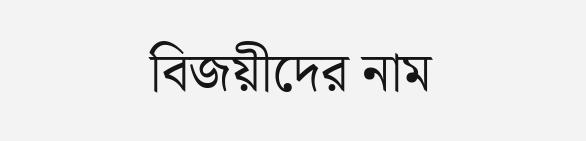বিজয়ীদের নাম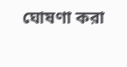ঘোষণা করা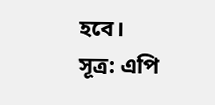হবে।
সূত্র: এপি